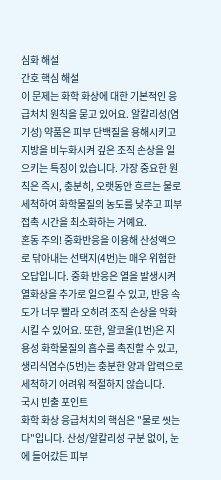심화 해설
간호 핵심 해설
이 문제는 화학 화상에 대한 기본적인 응급처치 원칙을 묻고 있어요. 알칼리성(염기성) 약품은 피부 단백질을 용해시키고 지방을 비누화시켜 깊은 조직 손상을 일으키는 특징이 있습니다. 가장 중요한 원칙은 즉시, 충분히, 오랫동안 흐르는 물로 세척하여 화학물질의 농도를 낮추고 피부 접촉 시간을 최소화하는 거예요.
혼동 주의! 중화반응을 이용해 산성액으로 닦아내는 선택지(4번)는 매우 위험한 오답입니다. 중화 반응은 열을 발생시켜 열화상을 추가로 일으킬 수 있고, 반응 속도가 너무 빨라 오히려 조직 손상을 악화시킬 수 있어요. 또한, 알코올(1번)은 지용성 화학물질의 흡수를 촉진할 수 있고, 생리식염수(5번)는 충분한 양과 압력으로 세척하기 어려워 적절하지 않습니다.
국시 빈출 포인트
화학 화상 응급처치의 핵심은 "물로 씻는다"입니다. 산성/알칼리성 구분 없이, 눈에 들어갔든 피부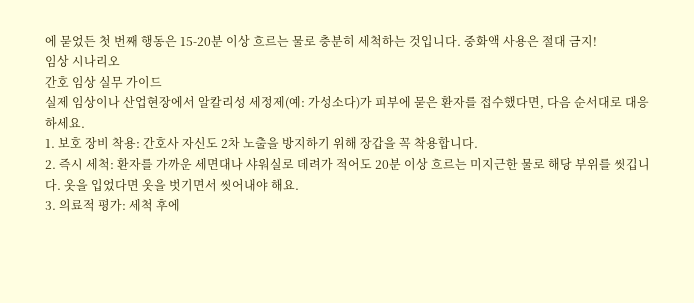에 묻었든 첫 번째 행동은 15-20분 이상 흐르는 물로 충분히 세척하는 것입니다. 중화액 사용은 절대 금지!
임상 시나리오
간호 임상 실무 가이드
실제 임상이나 산업현장에서 알칼리성 세정제(예: 가성소다)가 피부에 묻은 환자를 접수했다면, 다음 순서대로 대응하세요.
1. 보호 장비 착용: 간호사 자신도 2차 노출을 방지하기 위해 장갑을 꼭 착용합니다.
2. 즉시 세척: 환자를 가까운 세면대나 샤워실로 데려가 적어도 20분 이상 흐르는 미지근한 물로 해당 부위를 씻깁니다. 옷을 입었다면 옷을 벗기면서 씻어내야 해요.
3. 의료적 평가: 세척 후에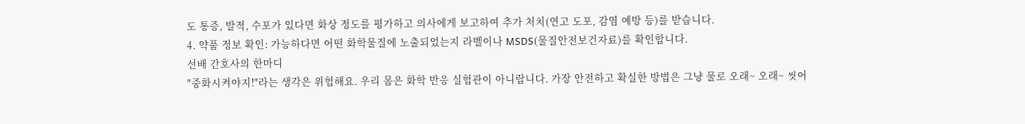도 통증, 발적, 수포가 있다면 화상 정도를 평가하고 의사에게 보고하여 추가 처치(연고 도포, 감염 예방 등)를 받습니다.
4. 약품 정보 확인: 가능하다면 어떤 화학물질에 노출되었는지 라벨이나 MSDS(물질안전보건자료)를 확인합니다.
선배 간호사의 한마디
"중화시켜야지!"라는 생각은 위험해요. 우리 몸은 화학 반응 실험관이 아니랍니다. 가장 안전하고 확실한 방법은 그냥 물로 오래~ 오래~ 씻어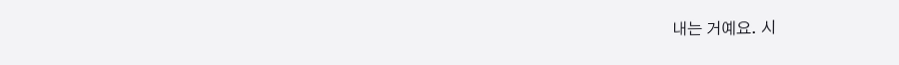내는 거예요. 시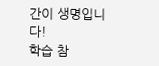간이 생명입니다!
학습 참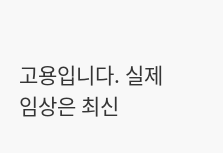고용입니다. 실제 임상은 최신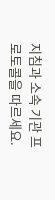지침과 소속 기관 프로토콜을 따르세요.